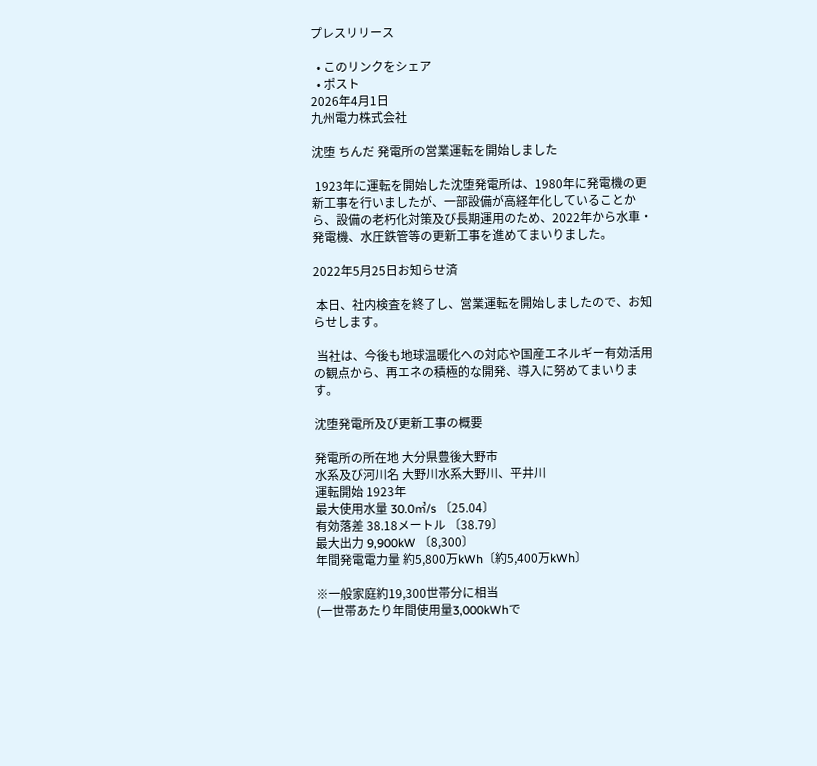プレスリリース

  • このリンクをシェア
  • ポスト
2026年4月1日
九州電力株式会社

沈堕 ちんだ 発電所の営業運転を開始しました

 1923年に運転を開始した沈堕発電所は、1980年に発電機の更新工事を行いましたが、一部設備が高経年化していることから、設備の老朽化対策及び長期運用のため、2022年から水車・発電機、水圧鉄管等の更新工事を進めてまいりました。

2022年5月25日お知らせ済

 本日、社内検査を終了し、営業運転を開始しましたので、お知らせします。

 当社は、今後も地球温暖化への対応や国産エネルギー有効活用の観点から、再エネの積極的な開発、導入に努めてまいります。

沈堕発電所及び更新工事の概要

発電所の所在地 大分県豊後大野市
水系及び河川名 大野川水系大野川、平井川
運転開始 1923年
最大使用水量 30.0㎥/s 〔25.04〕
有効落差 38.18メートル 〔38.79〕
最大出力 9,900kW 〔8,300〕
年間発電電力量 約5,800万kWh〔約5,400万kWh〕

※一般家庭約19,300世帯分に相当
(一世帯あたり年間使用量3,000kWhで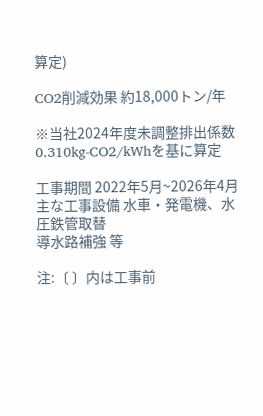算定)

CO2削減効果 約18,000トン/年

※当社2024年度未調整排出係数
0.310kg-CO2/kWhを基に算定

工事期間 2022年5月~2026年4月
主な工事設備 水車・発電機、水圧鉄管取替
導水路補強 等

注:〔 〕内は工事前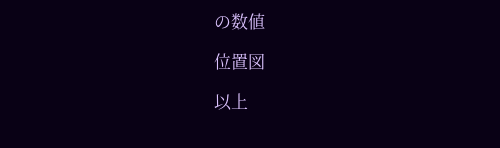の数値

位置図

以上